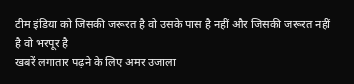टीम इंडिया को जिसकी जरूरत है वो उसके पास है नहीं और जिसकी जरूरत नहीं है वो भरपूर है
खबरें लगातार पढ़ने के लिए अमर उजाला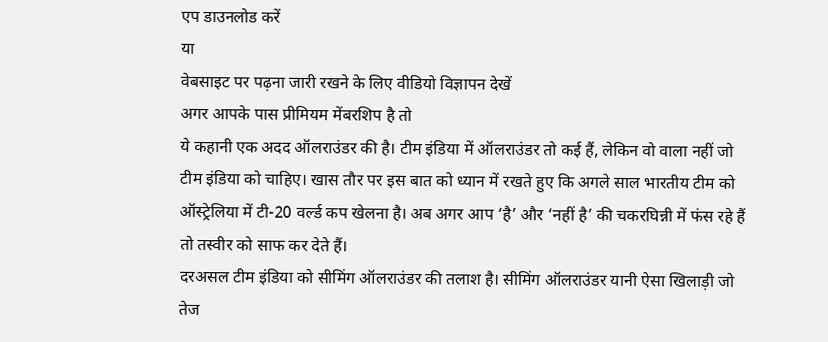एप डाउनलोड करें
या
वेबसाइट पर पढ़ना जारी रखने के लिए वीडियो विज्ञापन देखें
अगर आपके पास प्रीमियम मेंबरशिप है तो
ये कहानी एक अदद ऑलराउंडर की है। टीम इंडिया में ऑलराउंडर तो कई हैं, लेकिन वो वाला नहीं जो टीम इंडिया को चाहिए। खास तौर पर इस बात को ध्यान में रखते हुए कि अगले साल भारतीय टीम को ऑस्ट्रेलिया में टी-20 वर्ल्ड कप खेलना है। अब अगर आप ‘है’ और ‘नहीं है’ की चकरघिन्नी में फंस रहे हैं तो तस्वीर को साफ कर देते हैं।
दरअसल टीम इंडिया को सीमिंग ऑलराउंडर की तलाश है। सीमिंग ऑलराउंडर यानी ऐसा खिलाड़ी जो तेज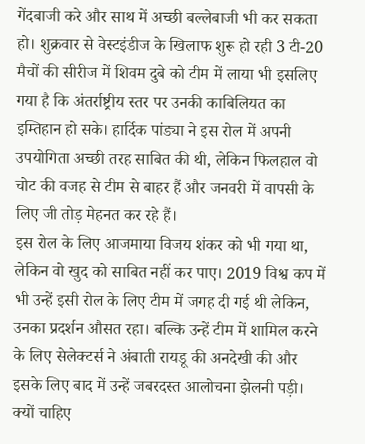गेंदबाजी करे और साथ में अच्छी बल्लेबाजी भी कर सकता हो। शुक्रवार से वेस्टइंडीज के खिलाफ शुरू हो रही 3 टी-20 मैचों की सीरीज में शिवम दुबे को टीम में लाया भी इसलिए गया है कि अंतर्राष्ट्रीय स्तर पर उनकी काबिलियत का इम्तिहान हो सके। हार्दिक पांड्या ने इस रोल में अपनी उपयोगिता अच्छी तरह साबित की थी, लेकिन फिलहाल वो चोट की वजह से टीम से बाहर हैं और जनवरी में वापसी के लिए जी तोड़ मेहनत कर रहे हैं।
इस रोल के लिए आजमाया विजय शंकर को भी गया था, लेकिन वो खुद को साबित नहीं कर पाए। 2019 विश्व कप में भी उन्हें इसी रोल के लिए टीम में जगह दी गई थी लेकिन, उनका प्रदर्शन औसत रहा। बल्कि उन्हें टीम में शामिल करने के लिए सेलेक्टर्स ने अंबाती रायडू की अनदेखी की और इसके लिए बाद में उन्हें जबरदस्त आलोचना झेलनी पड़ी।
क्यों चाहिए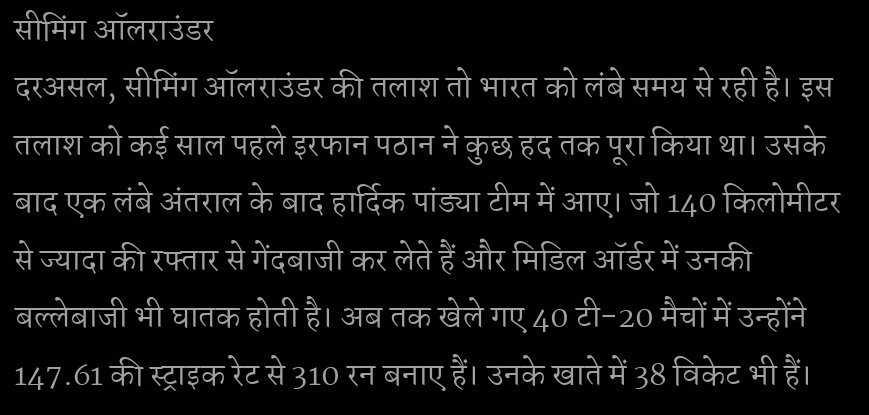सीमिंग ऑलराउंडर
दरअसल, सीमिंग ऑलराउंडर की तलाश तो भारत को लंबे समय से रही है। इस तलाश को कई साल पहले इरफान पठान ने कुछ हद तक पूरा किया था। उसके बाद एक लंबे अंतराल के बाद हार्दिक पांड्या टीम में आए। जो 140 किलोमीटर से ज्यादा की रफ्तार से गेंदबाजी कर लेते हैं और मिडिल ऑर्डर में उनकी बल्लेबाजी भी घातक होती है। अब तक खेले गए 40 टी-20 मैचों में उन्होंने 147.61 की स्ट्राइक रेट से 310 रन बनाए हैं। उनके खाते में 38 विकेट भी हैं।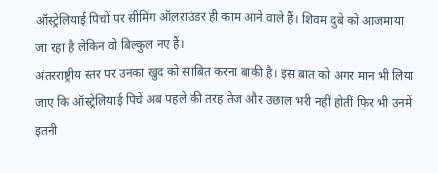ऑस्ट्रेलियाई पिचों पर सीमिंग ऑलराउंडर ही काम आने वाले हैं। शिवम दुबे को आजमाया जा रहा है लेकिन वो बिल्कुल नए हैं।
अंतरराष्ट्रीय स्तर पर उनका खुद को साबित करना बाकी है। इस बात को अगर मान भी लिया जाए कि ऑस्ट्रेलियाई पिचें अब पहले की तरह तेज और उछाल भरी नहीं होतीं फिर भी उनमें इतनी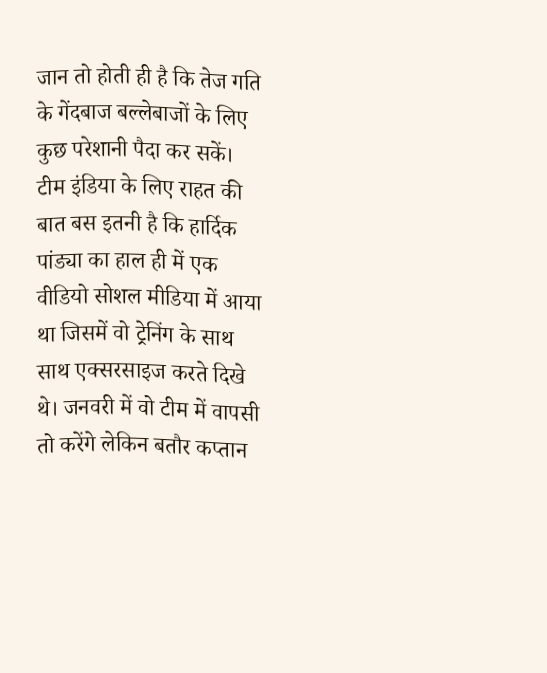जान तो होती ही है कि तेज गति के गेंदबाज बल्लेबाजों के लिए कुछ परेशानी पैदा कर सकें।
टीम इंडिया के लिए राहत की बात बस इतनी है कि हार्दिक पांड्या का हाल ही में एक वीडियो सोशल मीडिया में आया था जिसमें वो ट्रेनिंग के साथ साथ एक्सरसाइज करते दिखे थे। जनवरी में वो टीम में वापसी तो करेंगे लेकिन बतौर कप्तान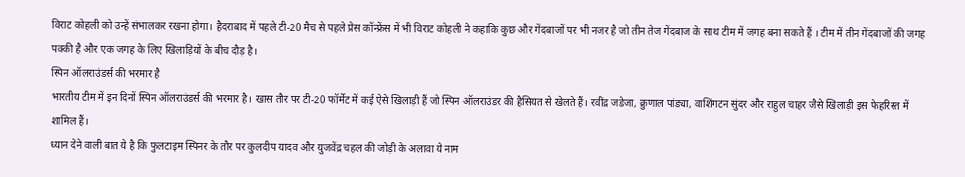विराट कोहली को उन्हें संभालकर रखना होगा। हैदराबाद में पहले टी-20 मैच से पहले प्रेस कॉन्फ्रेंस में भी विराट कोहली ने कहाकि कुछ और गेंदबाजों पर भी नजर है जो तीन तेज गेंदबाज के साथ टीम में जगह बना सकते हैं । टीम में तीन गेंदबाजों की जगह पक्की है और एक जगह के लिए खिलाड़ियों के बीच दौड़ है।
स्पिन ऑलराउंडर्स की भरमार है
भारतीय टीम में इन दिनों स्पिन ऑलराउंडर्स की भरमार है। खास तौर पर टी-20 फॉर्मेट में कई ऐसे खिलाड़ी हैं जो स्पिन ऑलराउंडर की हैसियत से खेलते हैं। रवींद्र जडेजा, क्रुणाल पांड्या, वाशिंगटन सुंदर और राहुल चाहर जैसे खिलाड़ी इस फेहरिस्त में शामिल हैं।
ध्यान देने वाली बात ये है कि फुलटाइम स्पिनर के तौर पर कुलदीप यादव और युजवेंद्र चहल की जोड़ी के अलावा ये नाम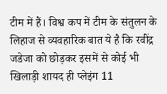टीम में हैं। विश्व कप में टीम के संतुलन के लिहाज से व्यवहारिक बात ये है कि रवींद्र जडेजा को छोड़कर इसमें से कोई भी खिलाड़ी शायद ही प्लेइंग 11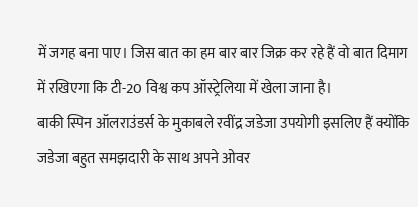में जगह बना पाए। जिस बात का हम बार बार जिक्र कर रहे हैं वो बात दिमाग में रखिएगा कि टी-20 विश्व कप ऑस्ट्रेलिया में खेला जाना है।
बाकी स्पिन ऑलराउंडर्स के मुकाबले रवींद्र जडेजा उपयोगी इसलिए हैं क्योंकि जडेजा बहुत समझदारी के साथ अपने ओवर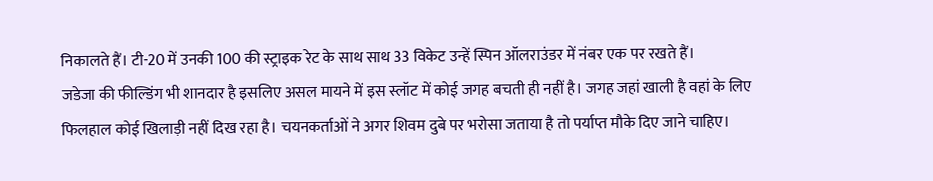निकालते हैं। टी-20 में उनकी 100 की स्ट्राइक रेट के साथ साथ 33 विकेट उन्हें स्पिन ऑलराउंडर में नंबर एक पर रखते हैं।
जडेजा की फील्डिंग भी शानदार है इसलिए असल मायने में इस स्लॉट में कोई जगह बचती ही नहीं है। जगह जहां खाली है वहां के लिए फिलहाल कोई खिलाड़ी नहीं दिख रहा है। चयनकर्ताओं ने अगर शिवम दुबे पर भरोसा जताया है तो पर्याप्त मौके दिए जाने चाहिए।